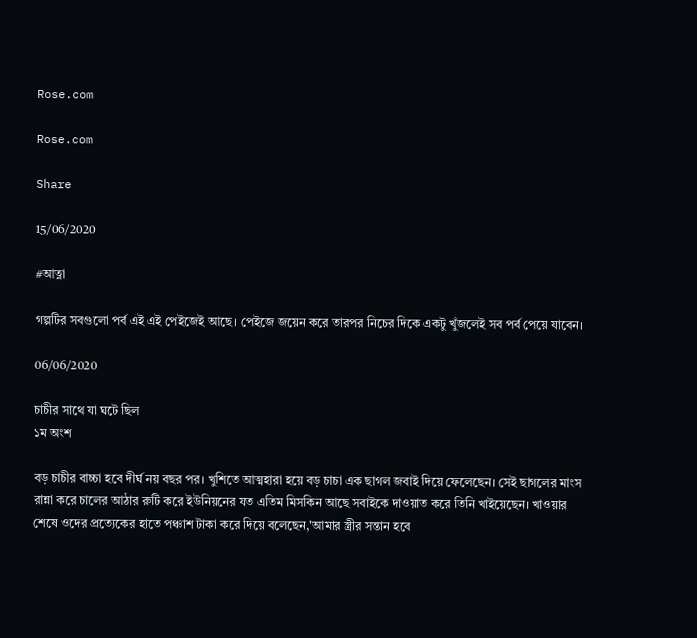Rose.com

Rose.com

Share

15/06/2020

#আত্না

গল্পটির সবগুলো পর্ব এই এই পেইজেই আছে। পেইজে জয়েন করে তারপর নিচের দিকে একটু খুঁজলেই সব পর্ব পেয়ে যাবেন।

06/06/2020

চাচীর সাথে যা ঘটে ছিল
১ম অংশ

বড় চাচীর বাচ্চা হবে দীর্ঘ নয় বছর পর। খুশিতে আত্মহারা হয়ে বড় চাচা এক ছাগল জবাই দিয়ে ফেলেছেন। সেই ছাগলের মাংস রান্না করে চালের আঠার রুটি করে ইউনিয়নের যত এতিম মিসকিন আছে সবাইকে দাওয়াত করে তিনি খাইয়েছেন। খাওয়ার শেষে ওদের প্রত‍্যেকের হাতে পঞ্চাশ টাকা করে দিয়ে বলেছেন,'আমার স্ত্রীর সন্তান হবে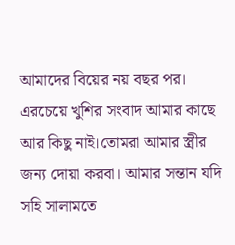আমাদের বিয়ের নয় বছর পর। এরচেয়ে খুশির সংবাদ আমার কাছে আর কিছু নাই।তোমরা আমার স্ত্রীর জন্য দোয়া করবা। আমার সন্তান যদি সহি সালামতে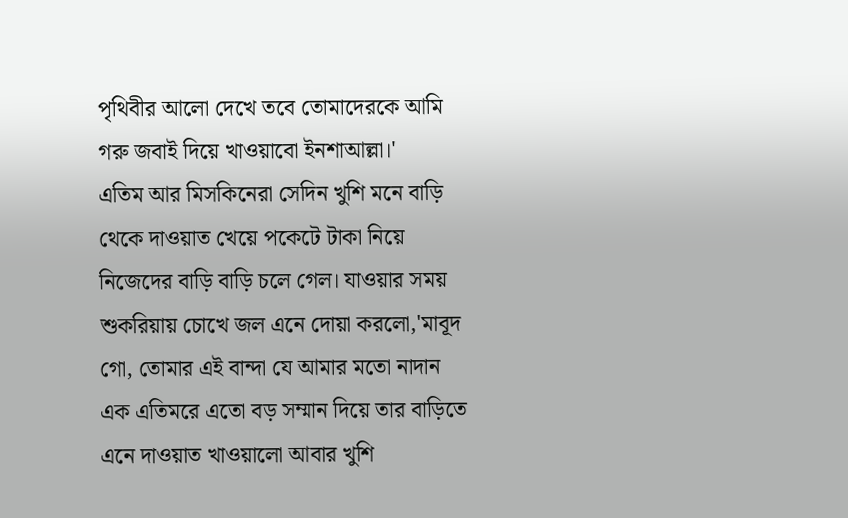পৃথিবীর আলো দেখে তবে তোমাদেরকে আমি গরু জবাই দিয়ে খাওয়াবো ইনশাআল্লা।'
এতিম আর মিসকিনেরা সেদিন খুশি মনে বাড়ি থেকে দাওয়াত খেয়ে পকেটে টাকা নিয়ে নিজেদের বাড়ি বাড়ি চলে গেল। যাওয়ার সময় শুকরিয়ায় চোখে জল এনে দোয়া করলো,'মাবূদ গো, তোমার এই বান্দা যে আমার মতো নাদান এক এতিমরে এতো বড় সম্মান দিয়ে তার বাড়িতে এনে দাওয়াত খাওয়ালো আবার খুশি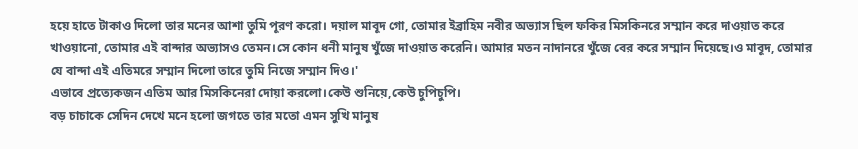হয়ে হাতে টাকাও দিলো তার মনের আশা তুমি পূরণ করো। দয়াল মাবূদ গো, তোমার ইব্রাহিম নবীর অভ‍্যাস ছিল ফকির মিসকিনরে সম্মান করে দাওয়াত করে খাওয়ানো, তোমার এই বান্দার অভ‍্যাসও তেমন।সে কোন ধনী মানুষ খুঁজে দাওয়াত করেনি। আমার মতন নাদানরে খুঁজে বের করে সম্মান দিয়েছে।ও মাবূদ, তোমার যে বান্দা এই এতিমরে সম্মান দিলো তারে তুমি নিজে সম্মান দিও।'
এভাবে প্রত‍্যেকজন এতিম আর মিসকিনেরা দোয়া করলো।কেউ শুনিয়ে,কেউ চুপিচুপি।
বড় চাচাকে সেদিন দেখে মনে হলো জগতে তার মতো এমন সুখি মানুষ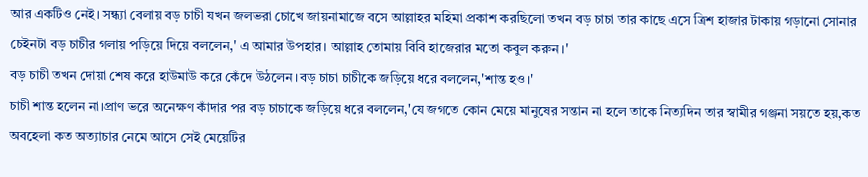আর একটিও নেই। সন্ধ্যা বেলায় বড় চাচী যখন জলভরা চোখে জায়নামাজে বসে আল্লাহর মহিমা প্রকাশ করছিলো তখন বড় চাচা তার কাছে এসে ত্রিশ হাজার টাকায় গড়ানো সোনার চেইনটা বড় চাচীর গলায় পড়িয়ে দিয়ে বললেন,' এ আমার উপহার। আল্লাহ তোমায় বিবি হাজেরার মতো কবুল করুন।'
বড় চাচী তখন দোয়া শেষ করে হাউমাউ করে কেঁদে উঠলেন।বড় চাচা চাচীকে জড়িয়ে ধরে বললেন,'শান্ত হও।'
চাচী শান্ত হলেন না।প্রাণ ভরে অনেক্ষণ কাঁদার পর বড় চাচাকে জড়িয়ে ধরে বললেন,'যে জগতে কোন মেয়ে মানুষের সন্তান না হলে তাকে নিত‍্যদিন তার স্বামীর গঞ্জনা সয়তে হয়,কত অবহেলা কত অত‍্যাচার নেমে আসে সেই মেয়েটির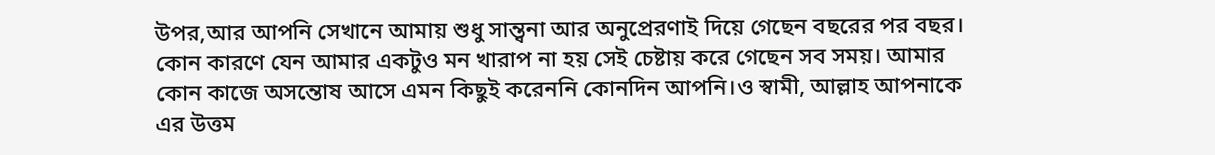উপর,আর আপনি সেখানে আমায় শুধু সান্ত্বনা আর অনুপ্রেরণাই দিয়ে গেছেন বছরের পর বছর। কোন কারণে যেন আমার একটুও মন খারাপ না হয় সেই চেষ্টায় করে গেছেন সব সময়। আমার কোন কাজে অসন্তোষ আসে এমন কিছুই করেননি কোনদিন আপনি।ও স্বামী, আল্লাহ আপনাকে এর উত্তম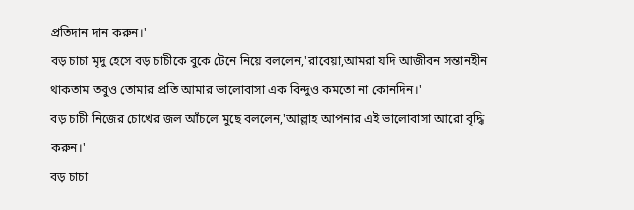প্রতিদান দান করুন।'
বড় চাচা মৃদু হেসে বড় চাচীকে বুকে টেনে নিয়ে বললেন,'রাবেয়া,আমরা যদি আজীবন সন্তানহীন থাকতাম তবুও তোমার প্রতি আমার ভালোবাসা এক বিন্দুও কমতো না কোনদিন।'
বড় চাচী নিজের চোখের জল আঁচলে মুছে বললেন,'আল্লাহ আপনার এই ভালোবাসা আরো বৃদ্ধি করুন।'
বড় চাচা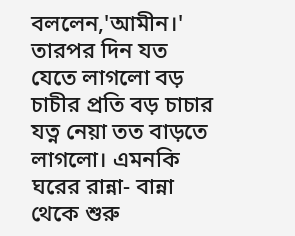বললেন,'আমীন।'
তারপর দিন যত যেতে লাগলো বড় চাচীর প্রতি বড় চাচার যত্ন নেয়া তত বাড়তে লাগলো। এমনকি ঘরের রান্না- বান্না থেকে শুরু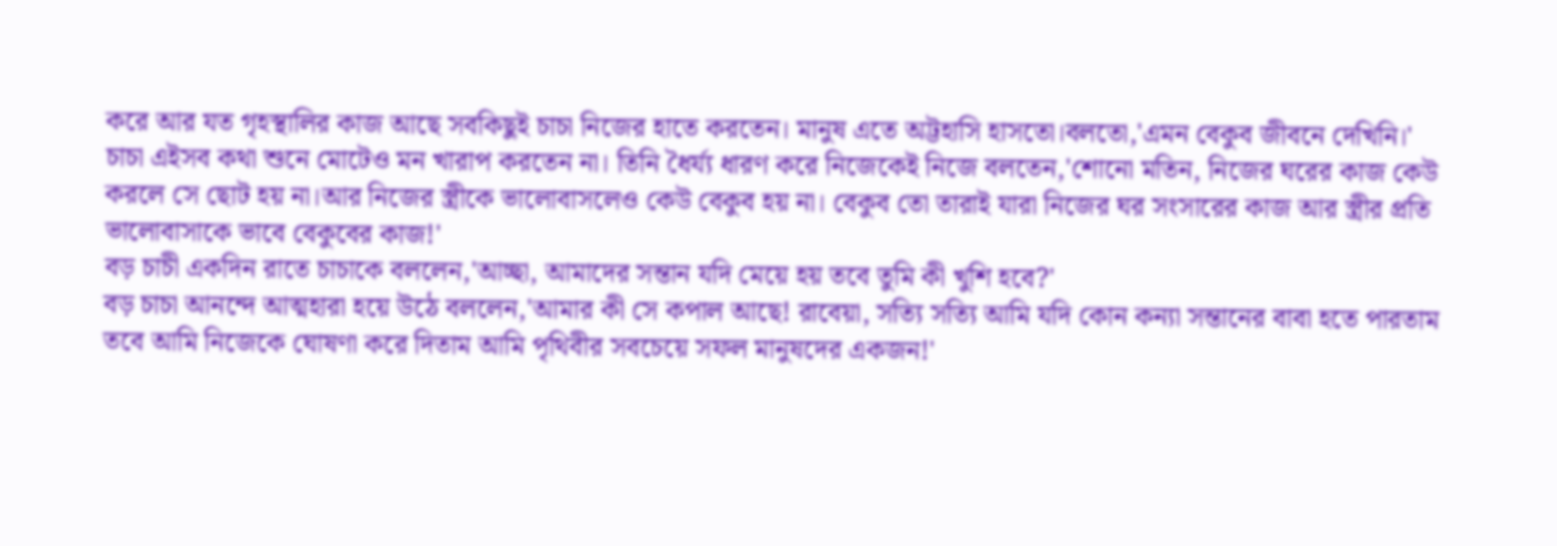করে আর যত গৃহস্থালির কাজ আছে সবকিছুই চাচা নিজের হাতে করতেন। মানুষ এতে অট্টহাসি হাসতো।বলতো,'এমন বেকুব জীবনে দেখিনি।'
চাচা এইসব কথা শুনে মোটেও মন খারাপ করতেন না। তিনি ধৈর্য্য ধারণ করে নিজেকেই নিজে বলতেন,'শোনো মতিন, নিজের ঘরের কাজ কেউ করলে সে ছোট হয় না।আর নিজের স্ত্রীকে ভালোবাসলেও কেউ বেকুব হয় না। বেকুব তো তারাই যারা নিজের ঘর সংসারের কাজ আর স্ত্রীর প্রতি ভালোবাসাকে ভাবে বেকুবের কাজ!'
বড় চাচী একদিন রাতে চাচাকে বললেন,'আচ্ছা, আমাদের সন্তান যদি মেয়ে হয় তবে তুমি কী খুশি হবে?'
বড় চাচা আনন্দে আত্মহারা হয়ে উঠে বললেন,'আমার কী সে কপাল আছে! রাবেয়া, সত্যি সত্যি আমি যদি কোন কন‍্যা সন্তানের বাবা হতে পারতাম তবে আমি নিজেকে ঘোষণা করে দিতাম আমি পৃথিবীর সবচেয়ে সফল মানুষদের একজন!'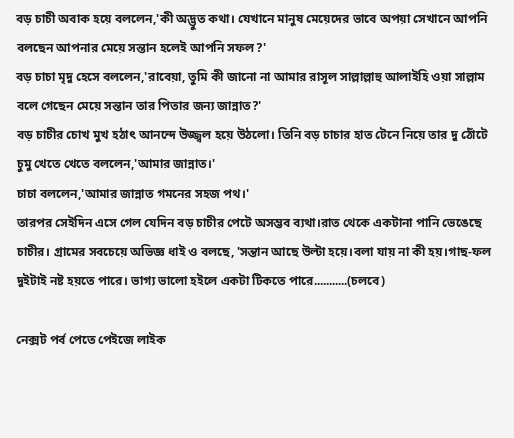বড় চাচী অবাক হয়ে বললেন,'কী অদ্ভুত কথা। যেখানে মানুষ মেয়েদের ভাবে অপয়া সেখানে আপনি বলছেন আপনার মেয়ে সন্তান হলেই আপনি সফল?'
বড় চাচা মৃদু হেসে বললেন,'রাবেয়া, তুমি কী জানো না আমার রাসূল সাল্লাল্লাহু আলাইহি ওয়া সাল্লাম বলে গেছেন মেয়ে সন্তান তার পিতার জন্য জান্নাত?'
বড় চাচীর চোখ মুখ হঠাৎ আনন্দে উজ্জ্বল হয়ে উঠলো। তিনি বড় চাচার হাত টেনে নিয়ে তার দু ঠোঁটে চুমু খেতে খেতে বললেন,'আমার জান্নাত।'
চাচা বললেন,'আমার জান্নাত গমনের সহজ পথ।'
তারপর সেইদিন এসে গেল যেদিন বড় চাচীর পেটে অসম্ভব ব‍্যথা।রাত থেকে একটানা পানি ভেঙেছে চাচীর। গ্রামের সবচেয়ে অভিজ্ঞ ধাই ও বলছে, 'সন্তান আছে উল্টা হয়ে।বলা যায় না কী হয়।গাছ-ফল দুইটাই নষ্ট হয়তে পারে। ভাগ্য ভালো হইলে একটা টিকতে পারে...........(চলবে)

নেক্সট পর্ব পেতে পেইজে লাইক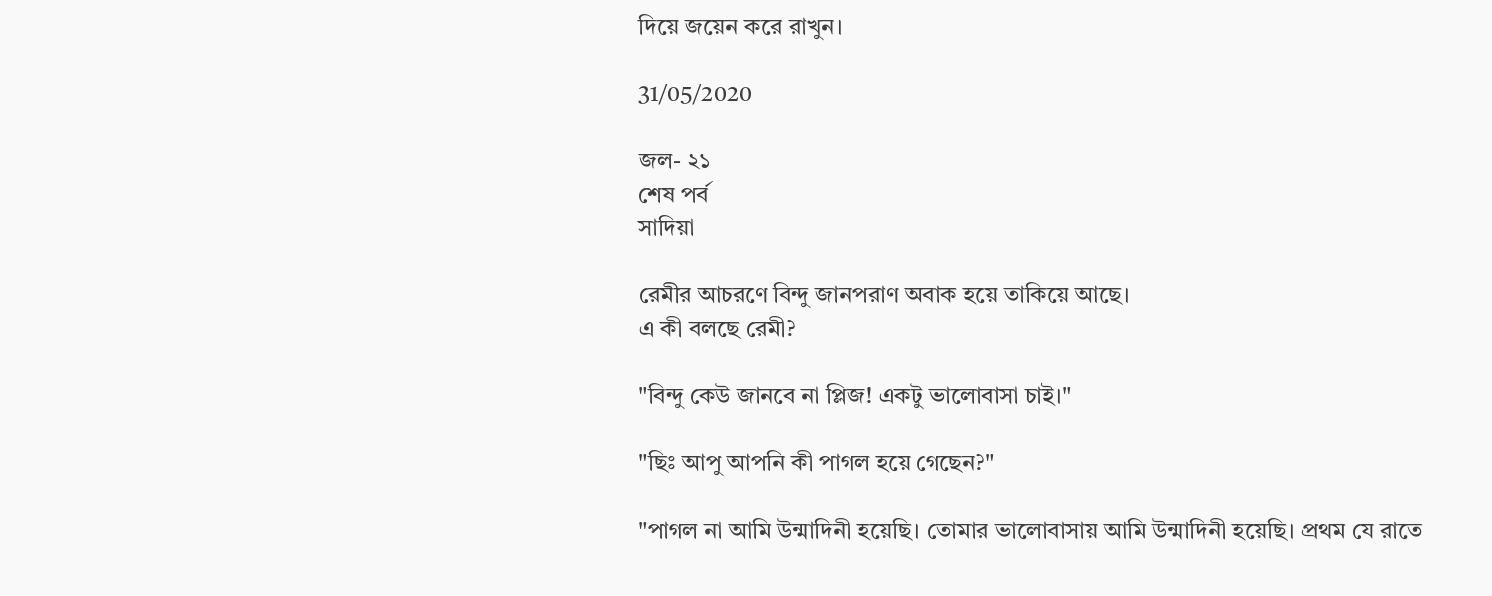দিয়ে জয়েন করে রাখুন।

31/05/2020

জল- ২১
শেষ পর্ব
সাদিয়া

রেমীর আচরণে বিন্দু জানপরাণ অবাক হয়ে তাকিয়ে আছে।
এ কী বলছে রেমী?

"বিন্দু কেউ জানবে না প্লিজ! একটু ভালোবাসা চাই।"

"ছিঃ আপু আপনি কী পাগল হয়ে গেছেন?"

"পাগল না আমি উন্মাদিনী হয়েছি। তোমার ভালোবাসায় আমি উন্মাদিনী হয়েছি। প্রথম যে রাতে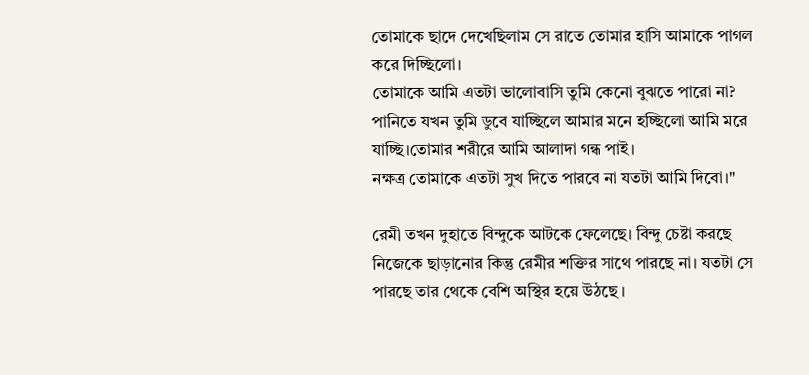তোমাকে ছাদে দেখেছিলাম সে রাতে তোমার হাসি আমাকে পাগল করে দিচ্ছিলো।
তোমাকে আমি এতটা ভালোবাসি তুমি কেনো বুঝতে পারো না?
পানিতে যখন তুমি ডুবে যাচ্ছিলে আমার মনে হচ্ছিলো আমি মরে যাচ্ছি।তোমার শরীরে আমি আলাদা গন্ধ পাই।
নক্ষত্র তোমাকে এতটা সুখ দিতে পারবে না যতটা আমি দিবো।"

রেমী তখন দুহাতে বিন্দুকে আটকে ফেলেছে। বিন্দু চেষ্টা করছে নিজেকে ছাড়ানোর কিন্তু রেমীর শক্তির সাথে পারছে না। যতটা সে পারছে তার থেকে বেশি অস্থির হয়ে উঠছে ।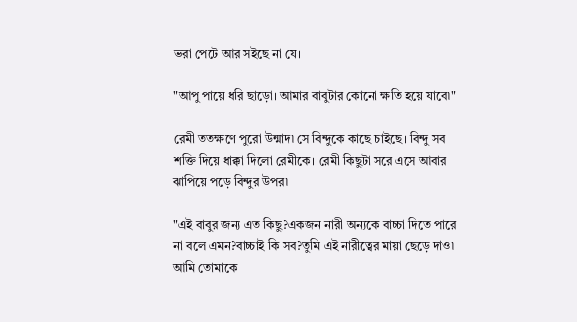ভরা পেটে আর সইছে না যে।

"আপু পায়ে ধরি ছাড়ো। আমার বাবুটার কোনো ক্ষতি হয়ে যাবে৷"

রেমী ততক্ষণে পুরো উন্মাদ৷ সে বিন্দুকে কাছে চাইছে। বিন্দু সব শক্তি দিয়ে ধাক্কা দিলো রেমীকে। রেমী কিছুটা সরে এসে আবার ঝাপিয়ে পড়ে বিন্দুর উপর৷

"এই বাবুর জন্য এত কিছু?একজন নারী অন্যকে বাচ্চা দিতে পারে না বলে এমন?বাচ্চাই কি সব?তুমি এই নারীত্বের মায়া ছেড়ে দাও৷ আমি তোমাকে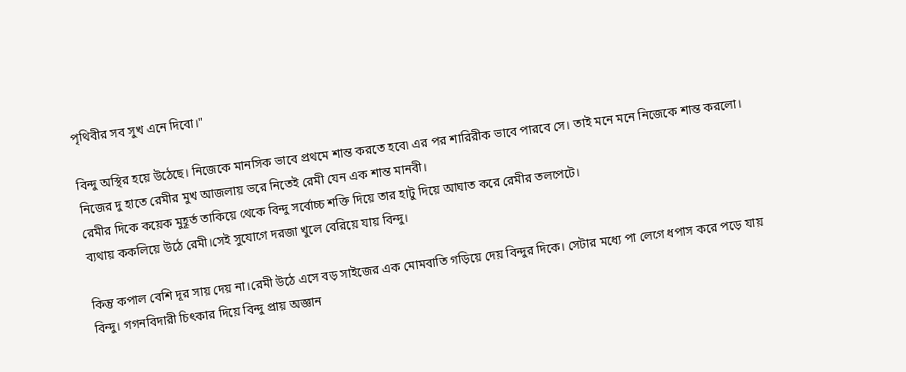পৃথিবীর সব সুখ এনে দিবো।"

বিন্দু অস্থির হয়ে উঠেছে। নিজেকে মানসিক ভাবে প্রথমে শান্ত করতে হবে৷ এর পর শারিরীক ভাবে পারবে সে। তাই মনে মনে নিজেকে শান্ত করলো।
নিজের দু হাতে রেমীর মুখ আজলায় ভরে নিতেই রেমী যেন এক শান্ত মানবী।
রেমীর দিকে কয়েক মুহূর্ত তাকিয়ে থেকে বিন্দু সর্বোচ্চ শক্তি দিয়ে তার হাটু দিয়ে আঘাত করে রেমীর তলপেটে।
ব্যথায় ককলিয়ে উঠে রেমী।সেই সুযোগে দরজা খুলে বেরিয়ে যায় বিন্দু।

কিন্তু কপাল বেশি দূর সায় দেয় না।রেমী উঠে এসে বড় সাইজের এক মোমবাতি গড়িয়ে দেয় বিন্দুর দিকে। সেটার মধ্যে পা লেগে ধপাস করে পড়ে যায় বিন্দু। গগনবিদারী চিৎকার দিয়ে বিন্দু প্রায় অজ্ঞান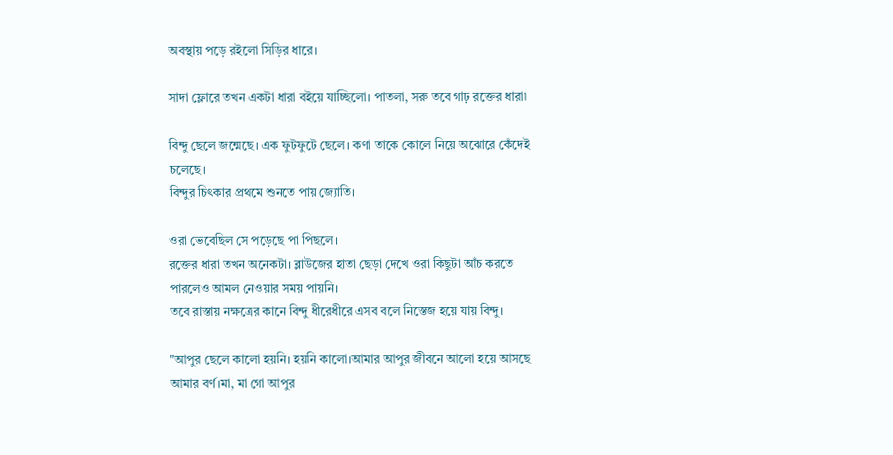অবস্থায় পড়ে রইলো সিড়ির ধারে।

সাদা ফ্লোরে তখন একটা ধারা বইয়ে যাচ্ছিলো। পাতলা, সরু তবে গাঢ় রক্তের ধারা৷

বিন্দু ছেলে জন্মেছে। এক ফুটফুটে ছেলে। কণা তাকে কোলে নিয়ে অঝোরে কেঁদেই চলেছে।
বিন্দুর চিৎকার প্রথমে শুনতে পায় জ্যোতি।

ওরা ভেবেছিল সে পড়েছে পা পিছলে।
রক্তের ধারা তখন অনেকটা। ব্লাউজের হাতা ছেড়া দেখে ওরা কিছুটা আঁচ করতে পারলেও আমল নেওয়ার সময় পায়নি।
তবে রাস্তায় নক্ষত্রের কানে বিন্দু ধীরেধীরে এসব বলে নিস্তেজ হয়ে যায় বিন্দু।

"আপুর ছেলে কালো হয়নি। হয়নি কালো।আমার আপুর জীবনে আলো হয়ে আসছে আমার বর্ণ।মা, মা গো আপুর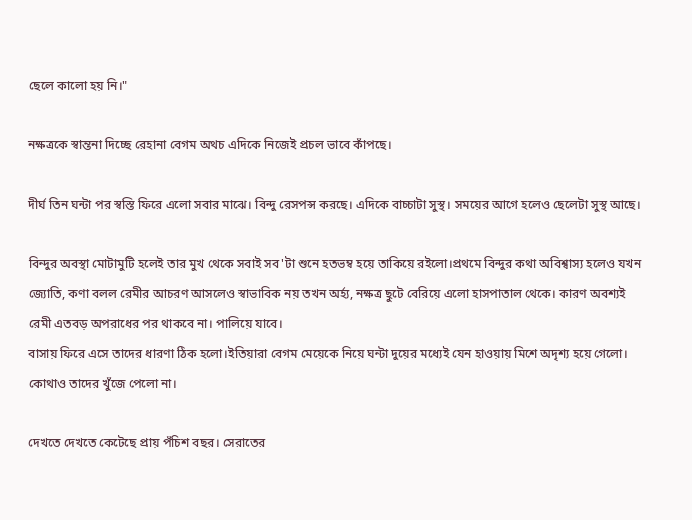ছেলে কালো হয় নি।"

নক্ষত্রকে স্বান্তনা দিচ্ছে রেহানা বেগম অথচ এদিকে নিজেই প্রচল ভাবে কাঁপছে।

দীর্ঘ তিন ঘন্টা পর স্বস্তি ফিরে এলো সবার মাঝে। বিন্দু রেসপন্স করছে। এদিকে বাচ্চাটা সুস্থ। সময়ের আগে হলেও ছেলেটা সুস্থ আছে।

বিন্দুর অবস্থা মোটামুটি হলেই তার মুখ থেকে সবাই সব'টা শুনে হতভম্ব হয়ে তাকিয়ে রইলো।প্রথমে বিন্দুর কথা অবিশ্বাস্য হলেও যখন জ্যোতি, কণা বলল রেমীর আচরণ আসলেও স্বাভাবিক নয় তখন অর্হ্য, নক্ষত্র ছুটে বেরিয়ে এলো হাসপাতাল থেকে। কারণ অবশ্যই রেমী এতবড় অপরাধের পর থাকবে না। পালিয়ে যাবে।
বাসায় ফিরে এসে তাদের ধারণা ঠিক হলো।ইতিয়ারা বেগম মেয়েকে নিয়ে ঘন্টা দুয়ের মধ্যেই যেন হাওয়ায় মিশে অদৃশ্য হয়ে গেলো।
কোথাও তাদের খুঁজে পেলো না।

দেখতে দেখতে কেটেছে প্রায় পঁচিশ বছর। সেরাতের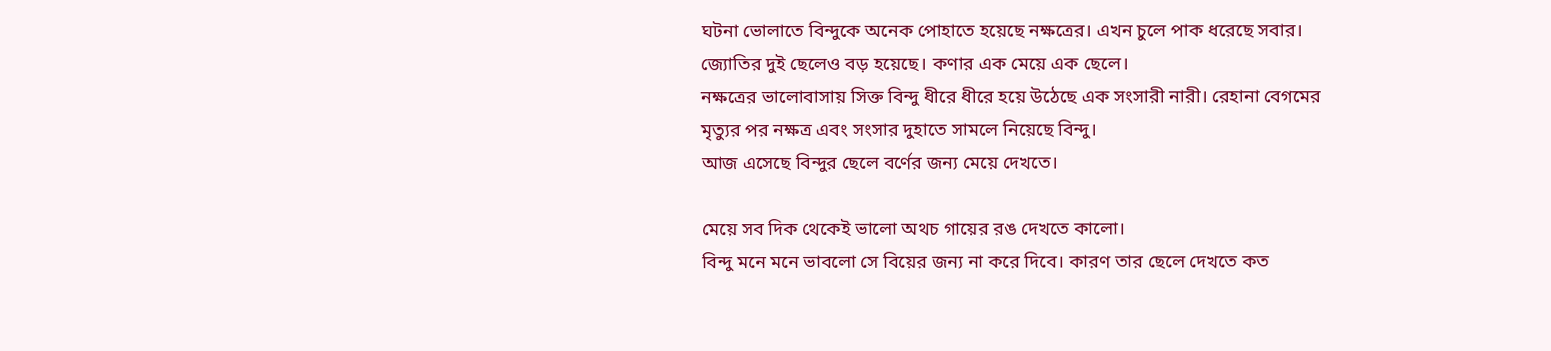ঘটনা ভোলাতে বিন্দুকে অনেক পোহাতে হয়েছে নক্ষত্রের। এখন চুলে পাক ধরেছে সবার। জ্যোতির দুই ছেলেও বড় হয়েছে। কণার এক মেয়ে এক ছেলে।
নক্ষত্রের ভালোবাসায় সিক্ত বিন্দু ধীরে ধীরে হয়ে উঠেছে এক সংসারী নারী। রেহানা বেগমের মৃত্যুর পর নক্ষত্র এবং সংসার দুহাতে সামলে নিয়েছে বিন্দু।
আজ এসেছে বিন্দুর ছেলে বর্ণের জন্য মেয়ে দেখতে।

মেয়ে সব দিক থেকেই ভালো অথচ গায়ের রঙ দেখতে কালো।
বিন্দু মনে মনে ভাবলো সে বিয়ের জন্য না করে দিবে। কারণ তার ছেলে দেখতে কত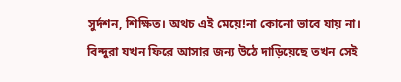সুর্দশন, শিক্ষিত। অথচ এই মেয়ে!না কোনো ভাবে যায় না।
বিন্দুরা যখন ফিরে আসার জন্য উঠে দাড়িয়েছে তখন সেই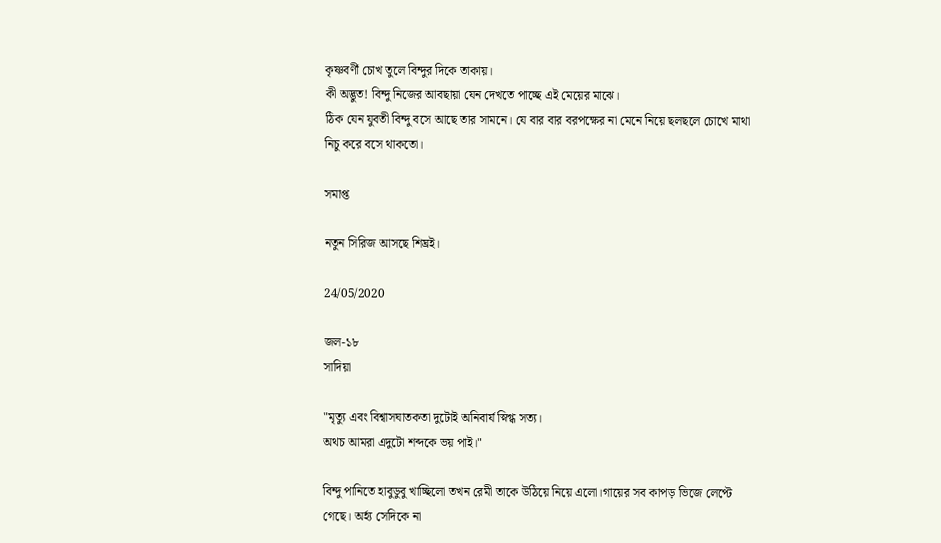কৃষ্ণবর্ণী চোখ তুলে বিন্দুর দিকে তাকায়।
কী অদ্ভুত! বিন্দু নিজের আবছায়া যেন দেখতে পাচ্ছে এই মেয়ের মাঝে।
ঠিক যেন যুবতী বিন্দু বসে আছে তার সামনে। যে বার বার বরপক্ষের না মেনে নিয়ে ছলছলে চোখে মাথা নিচু করে বসে থাকতো।

সমাপ্ত

নতুন সিরিজ আসছে শিঘ্রই।

24/05/2020

জল-১৮
সাদিয়া

"মৃত্যু এবং বিশ্বাসঘাতকতা দুটোই অনিবার্য স্নিগ্ধ সত্য।
অথচ আমরা এদুটো শব্দকে ভয় পাই।"

বিন্দু পানিতে হাবুডুবু খাচ্ছিলো তখন রেমী তাকে উঠিয়ে নিয়ে এলো।গায়ের সব কাপড় ভিজে লেপ্টে গেছে। অর্হ্য সেদিকে না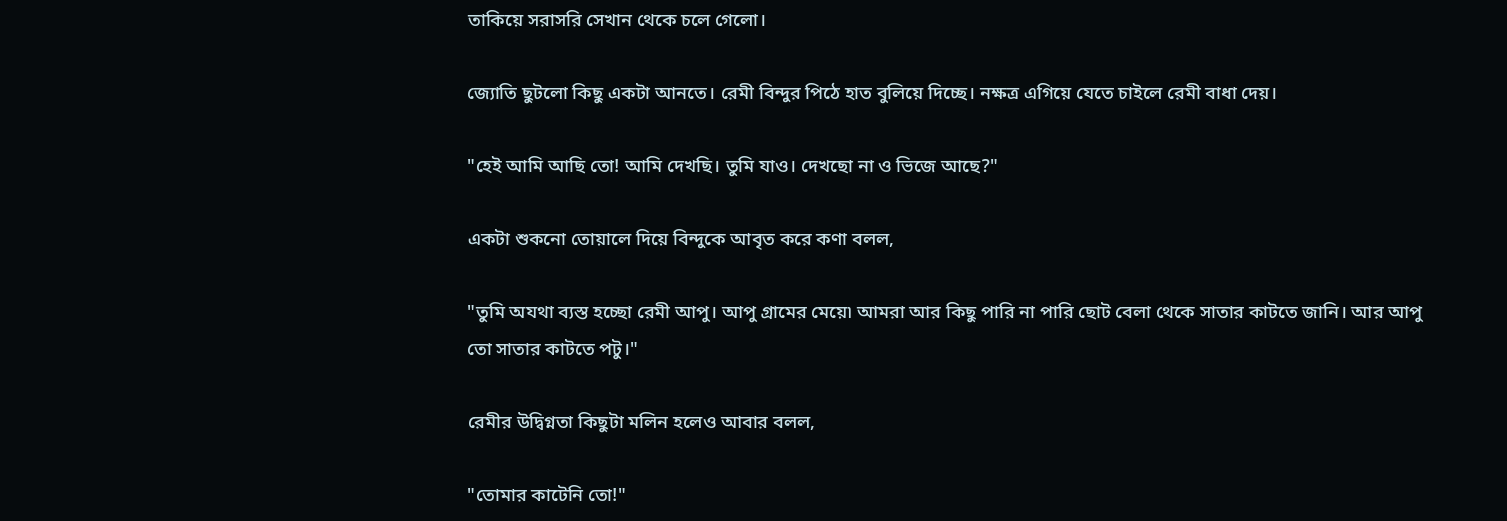তাকিয়ে সরাসরি সেখান থেকে চলে গেলো।

জ্যোতি ছুটলো কিছু একটা আনতে। রেমী বিন্দুর পিঠে হাত বুলিয়ে দিচ্ছে। নক্ষত্র এগিয়ে যেতে চাইলে রেমী বাধা দেয়।

"হেই আমি আছি তো! আমি দেখছি। তুমি যাও। দেখছো না ও ভিজে আছে?"

একটা শুকনো তোয়ালে দিয়ে বিন্দুকে আবৃত করে কণা বলল,

"তুমি অযথা ব্যস্ত হচ্ছো রেমী আপু। আপু গ্রামের মেয়ে৷ আমরা আর কিছু পারি না পারি ছোট বেলা থেকে সাতার কাটতে জানি। আর আপু তো সাতার কাটতে পটু।"

রেমীর উদ্বিগ্নতা কিছুটা মলিন হলেও আবার বলল,

"তোমার কাটেনি তো!"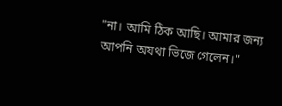"না। আমি ঠিক আছি। আমার জন্য আপনি অযথা ভিজে গেলেন।"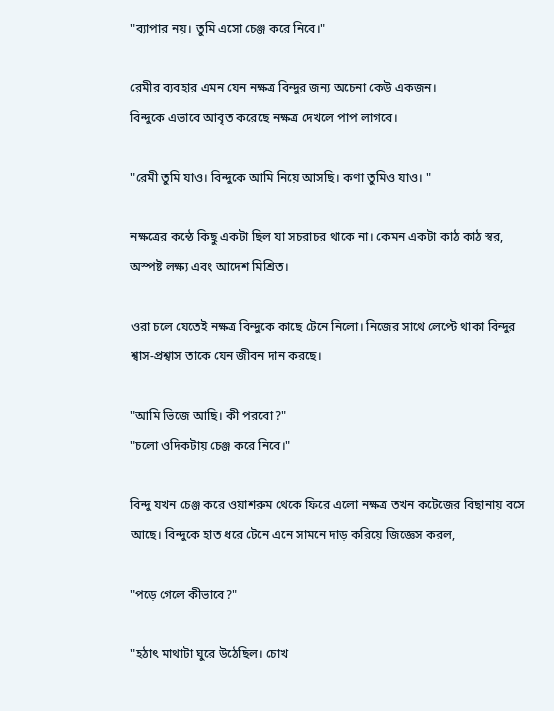"ব্যাপার নয়। তুমি এসো চেঞ্জ করে নিবে।"

রেমীর ব্যবহার এমন যেন নক্ষত্র বিন্দুর জন্য অচেনা কেউ একজন।
বিন্দুকে এভাবে আবৃত করেছে নক্ষত্র দেখলে পাপ লাগবে।

"রেমী তুমি যাও। বিন্দুকে আমি নিয়ে আসছি। কণা তুমিও যাও। "

নক্ষত্রের কন্ঠে কিছু একটা ছিল যা সচরাচর থাকে না। কেমন একটা কাঠ কাঠ স্বর, অস্পষ্ট লক্ষ্য এবং আদেশ মিশ্রিত।

ওরা চলে যেতেই নক্ষত্র বিন্দুকে কাছে টেনে নিলো। নিজের সাথে লেপ্টে থাকা বিন্দুর শ্বাস-প্রশ্বাস তাকে যেন জীবন দান করছে।

"আমি ভিজে আছি। কী পরবো?"
"চলো ওদিকটায় চেঞ্জ করে নিবে।"

বিন্দু যখন চেঞ্জ করে ওয়াশরুম থেকে ফিরে এলো নক্ষত্র তখন কটেজের বিছানায় বসে আছে। বিন্দুকে হাত ধরে টেনে এনে সামনে দাড় করিয়ে জিজ্ঞেস করল,

"পড়ে গেলে কীভাবে?"

"হঠাৎ মাথাটা ঘুরে উঠেছিল। চোখ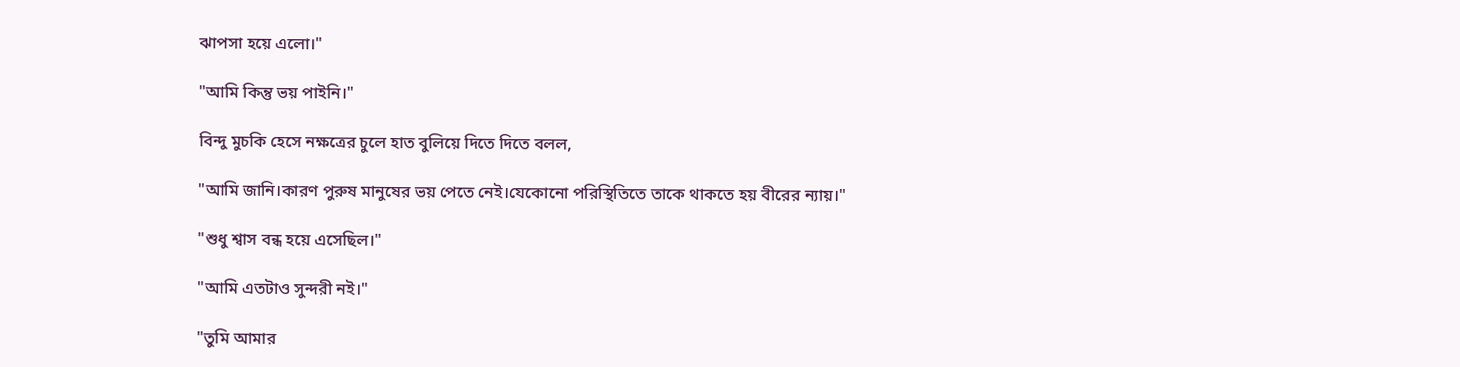ঝাপসা হয়ে এলো।"

"আমি কিন্তু ভয় পাইনি।"

বিন্দু মুচকি হেসে নক্ষত্রের চুলে হাত বুলিয়ে দিতে দিতে বলল,

"আমি জানি।কারণ পুরুষ মানুষের ভয় পেতে নেই।যেকোনো পরিস্থিতিতে তাকে থাকতে হয় বীরের ন্যায়।"

"শুধু শ্বাস বন্ধ হয়ে এসেছিল।"

"আমি এতটাও সুন্দরী নই।"

"তুমি আমার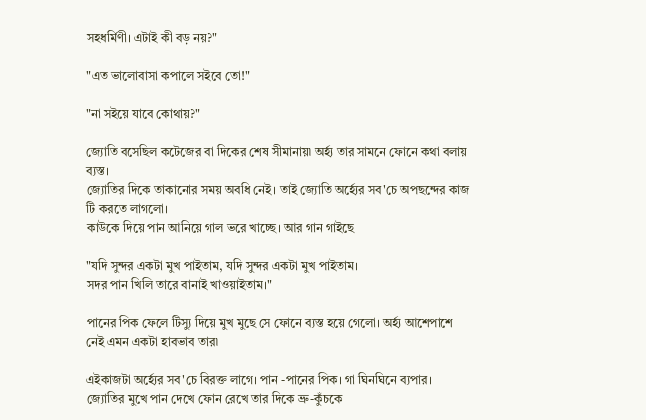সহধর্মিণী। এটাই কী বড় নয়?"

"এত ভালোবাসা কপালে সইবে তো!"

"না সইয়ে যাবে কোথায়?"

জ্যোতি বসেছিল কটেজের বা দিকের শেষ সীমানায়৷ অর্হ্য তার সামনে ফোনে কথা বলায় ব্যস্ত।
জ্যোতির দিকে তাকানোর সময় অবধি নেই। তাই জ্যোতি অর্হ্যের সব'চে অপছন্দের কাজ টি করতে লাগলো।
কাউকে দিয়ে পান আনিয়ে গাল ভরে খাচ্ছে। আর গান গাইছে

"যদি সুন্দর একটা মুখ পাইতাম, যদি সুন্দর একটা মুখ পাইতাম।
সদর পান খিলি তারে বানাই খাওয়াইতাম।"

পানের পিক ফেলে টিস্যু দিয়ে মুখ মুছে সে ফোনে ব্যস্ত হয়ে গেলো। অর্হ্য আশেপাশে নেই এমন একটা হাবভাব তার৷

এইকাজটা অর্হ্যের সব'চে বিরক্ত লাগে। পান -পানের পিক। গা ঘিনঘিনে ব্যপার।
জ্যোতির মুখে পান দেখে ফোন রেখে তার দিকে ভ্রু-কুঁচকে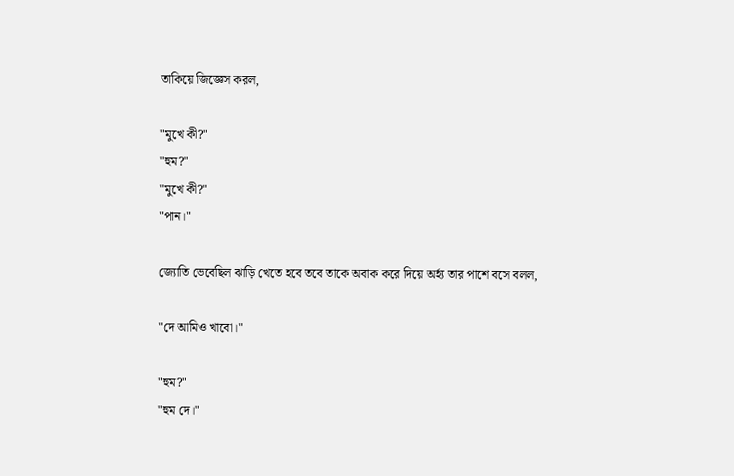তাকিয়ে জিজ্ঞেস করল,

"মুখে কী?"
"হুম?"
"মুখে কী?"
"পান।"

জ্যোতি ভেবেছিল ঝাড়ি খেতে হবে তবে তাকে অবাক করে দিয়ে অর্হ্য তার পাশে বসে বলল,

"দে আমিও খাবো।"

"হুম?"
"হুম দে।"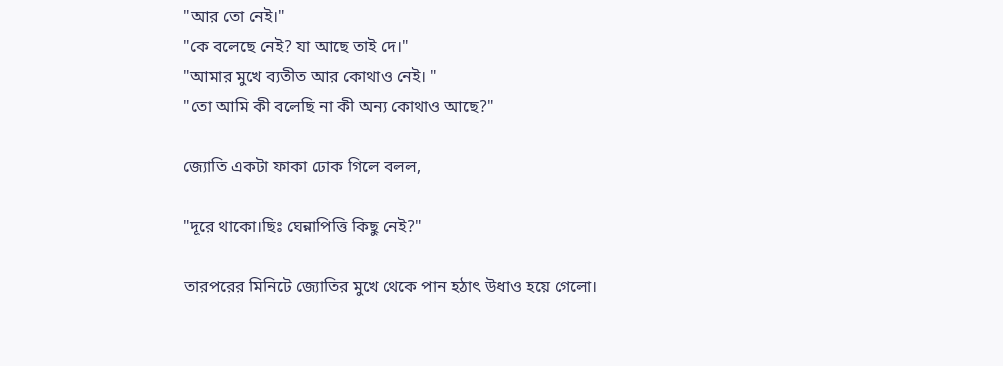"আর তো নেই।"
"কে বলেছে নেই? যা আছে তাই দে।"
"আমার মুখে ব্যতীত আর কোথাও নেই। "
"তো আমি কী বলেছি না কী অন্য কোথাও আছে?"

জ্যোতি একটা ফাকা ঢোক গিলে বলল,

"দূরে থাকো।ছিঃ ঘেন্নাপিত্তি কিছু নেই?"

তারপরের মিনিটে জ্যোতির মুখে থেকে পান হঠাৎ উধাও হয়ে গেলো।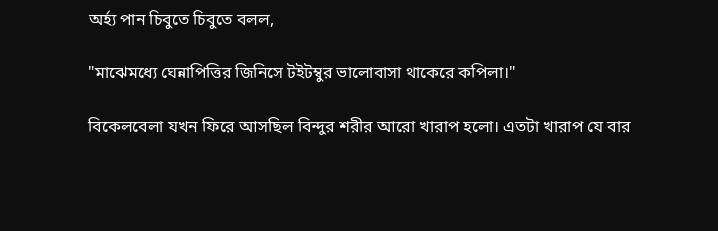অর্হ্য পান চিবুতে চিবুতে বলল,

"মাঝেমধ্যে ঘেন্নাপিত্তির জিনিসে টইটম্বুর ভালোবাসা থাকেরে কপিলা।"

বিকেলবেলা যখন ফিরে আসছিল বিন্দুর শরীর আরো খারাপ হলো। এতটা খারাপ যে বার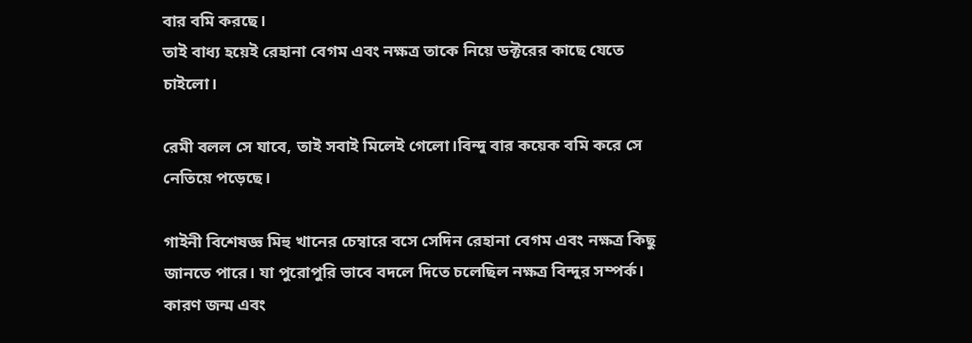বার বমি করছে।
তাই বাধ্য হয়েই রেহানা বেগম এবং নক্ষত্র তাকে নিয়ে ডক্টরের কাছে যেতে চাইলো।

রেমী বলল সে যাবে, তাই সবাই মিলেই গেলো।বিন্দু বার কয়েক বমি করে সে নেতিয়ে পড়েছে।

গাইনী বিশেষজ্ঞ মিহু খানের চেম্বারে বসে সেদিন রেহানা বেগম এবং নক্ষত্র কিছু জানতে পারে। যা পুরোপুরি ভাবে বদলে দিতে চলেছিল নক্ষত্র বিন্দুর সম্পর্ক। কারণ জন্ম এবং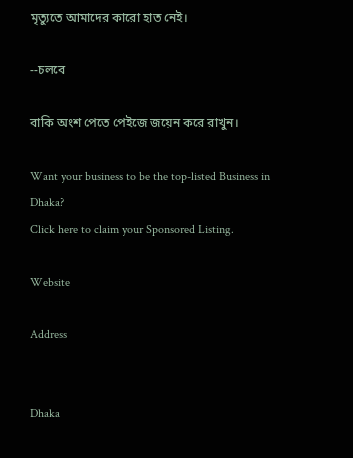মৃত্যুতে আমাদের কারো হাত নেই।

--চলবে

বাকি অংশ পেতে পেইজে জয়েন করে রাখুন।

Want your business to be the top-listed Business in Dhaka?
Click here to claim your Sponsored Listing.

Website

Address


Dhaka